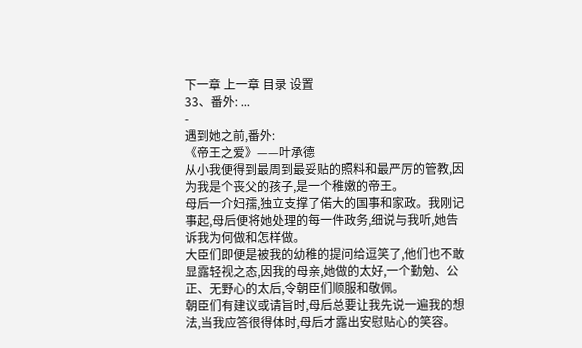下一章 上一章 目录 设置
33、番外: ...
-
遇到她之前,番外:
《帝王之爱》——叶承德
从小我便得到最周到最妥贴的照料和最严厉的管教,因为我是个丧父的孩子,是一个稚嫩的帝王。
母后一介妇孺,独立支撑了偌大的国事和家政。我刚记事起,母后便将她处理的每一件政务,细说与我听,她告诉我为何做和怎样做。
大臣们即便是被我的幼稚的提问给逗笑了,他们也不敢显露轻视之态,因我的母亲,她做的太好,一个勤勉、公正、无野心的太后,令朝臣们顺服和敬佩。
朝臣们有建议或请旨时,母后总要让我先说一遍我的想法,当我应答很得体时,母后才露出安慰贴心的笑容。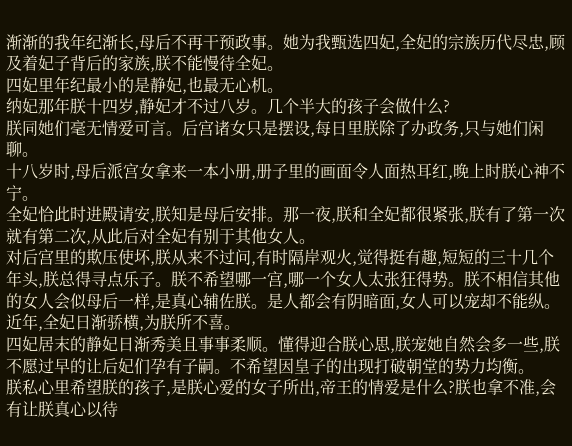渐渐的我年纪渐长,母后不再干预政事。她为我甄选四妃,全妃的宗族历代尽忠,顾及着妃子背后的家族,朕不能慢待全妃。
四妃里年纪最小的是静妃,也最无心机。
纳妃那年朕十四岁,静妃才不过八岁。几个半大的孩子会做什么?
朕同她们毫无情爱可言。后宫诸女只是摆设,每日里朕除了办政务,只与她们闲聊。
十八岁时,母后派宫女拿来一本小册,册子里的画面令人面热耳红,晚上时朕心神不宁。
全妃恰此时进殿请安,朕知是母后安排。那一夜,朕和全妃都很紧张,朕有了第一次就有第二次,从此后对全妃有别于其他女人。
对后宫里的欺压使坏,朕从来不过问,有时隔岸观火,觉得挺有趣,短短的三十几个年头,朕总得寻点乐子。朕不希望哪一宫,哪一个女人太张狂得势。朕不相信其他的女人会似母后一样,是真心辅佐朕。是人都会有阴暗面,女人可以宠却不能纵。
近年,全妃日渐骄横,为朕所不喜。
四妃居末的静妃日渐秀美且事事柔顺。懂得迎合朕心思,朕宠她自然会多一些,朕不愿过早的让后妃们孕有子嗣。不希望因皇子的出现打破朝堂的势力均衡。
朕私心里希望朕的孩子,是朕心爱的女子所出,帝王的情爱是什么?朕也拿不准,会有让朕真心以待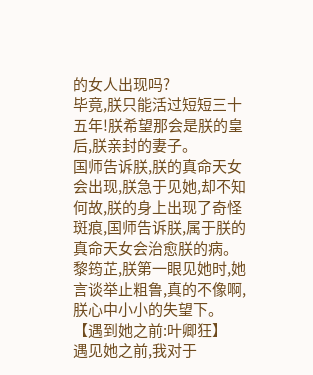的女人出现吗?
毕竟,朕只能活过短短三十五年!朕希望那会是朕的皇后,朕亲封的妻子。
国师告诉朕,朕的真命天女会出现,朕急于见她,却不知何故,朕的身上出现了奇怪斑痕,国师告诉朕,属于朕的真命天女会治愈朕的病。
黎筠芷,朕第一眼见她时,她言谈举止粗鲁,真的不像啊,朕心中小小的失望下。
【遇到她之前:叶卿狂】
遇见她之前,我对于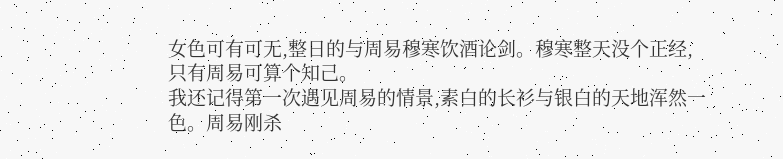女色可有可无,整日的与周易穆寒饮酒论剑。穆寒整天没个正经,只有周易可算个知己。
我还记得第一次遇见周易的情景,素白的长衫与银白的天地浑然一色。周易刚杀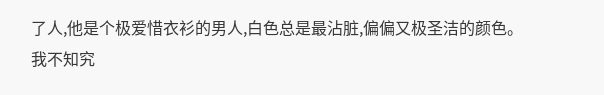了人,他是个极爱惜衣衫的男人,白色总是最沾脏,偏偏又极圣洁的颜色。
我不知究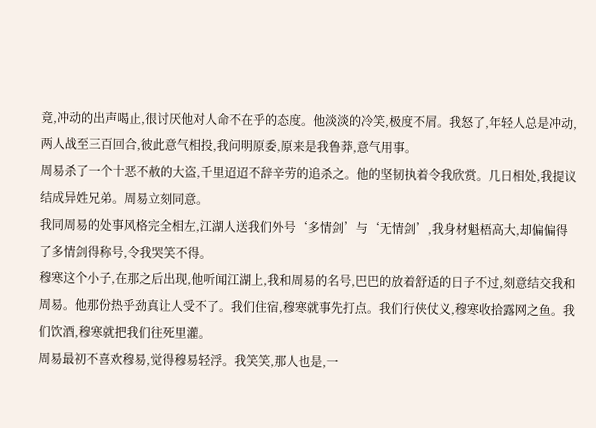竟,冲动的出声喝止,很讨厌他对人命不在乎的态度。他淡淡的冷笑,极度不屑。我怒了,年轻人总是冲动,两人战至三百回合,彼此意气相投,我问明原委,原来是我鲁莽,意气用事。
周易杀了一个十恶不赦的大盗,千里迢迢不辞辛劳的追杀之。他的坚韧执着令我欣赏。几日相处,我提议结成异姓兄弟。周易立刻同意。
我同周易的处事风格完全相左,江湖人送我们外号‘多情剑’与‘无情剑’,我身材魁梧高大,却偏偏得了多情剑得称号,令我哭笑不得。
穆寒这个小子,在那之后出现,他听闻江湖上,我和周易的名号,巴巴的放着舒适的日子不过,刻意结交我和周易。他那份热乎劲真让人受不了。我们住宿,穆寒就事先打点。我们行侠仗义,穆寒收拾露网之鱼。我们饮酒,穆寒就把我们往死里灌。
周易最初不喜欢穆易,觉得穆易轻浮。我笑笑,那人也是,一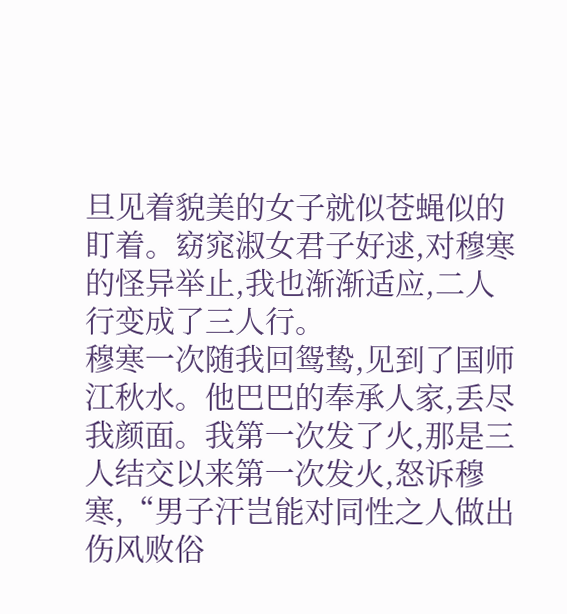旦见着貌美的女子就似苍蝇似的盯着。窈窕淑女君子好逑,对穆寒的怪异举止,我也渐渐适应,二人行变成了三人行。
穆寒一次随我回鸳鸷,见到了国师江秋水。他巴巴的奉承人家,丢尽我颜面。我第一次发了火,那是三人结交以来第一次发火,怒诉穆寒,“男子汗岂能对同性之人做出伤风败俗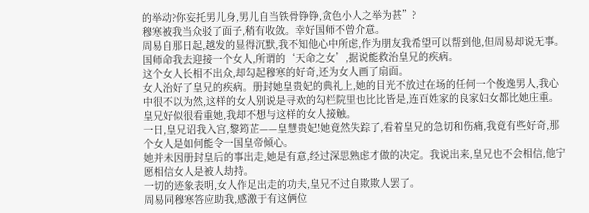的举动?你妄托男儿身,男儿自当铁骨铮铮,贪色小人之举为甚”?
穆寒被我当众驳了面子,稍有收敛。幸好国师不曾介意。
周易自那日起,越发的显得沉默,我不知他心中所虑,作为朋友我希望可以帮到他,但周易却说无事。
国师命我去迎接一个女人,所谓的‘天命之女’,据说能救治皇兄的疾病。
这个女人长相不出众,却勾起穆寒的好奇,还为女人画了扇面。
女人治好了皇兄的疾病。册封她皇贵妃的典礼上,她的目光不放过在场的任何一个俊逸男人,我心中很不以为然,这样的女人别说是寻欢的勾栏院里也比比皆是,连百姓家的良家妇女都比她庄重。皇兄好似很看重她,我却不想与这样的女人接触。
一日,皇兄诏我入宫,黎筠芷——皇慧贵妃!她竟然失踪了,看着皇兄的急切和伤痛,我竟有些好奇,那个女人是如何能令一国皇帝倾心。
她并未因册封皇后的事出走,她是有意,经过深思熟虑才做的决定。我说出来,皇兄也不会相信,他宁愿相信女人是被人劫持。
一切的迹象表明,女人作足出走的功夫,皇兄不过自欺欺人罢了。
周易同穆寒答应助我,感激于有这俩位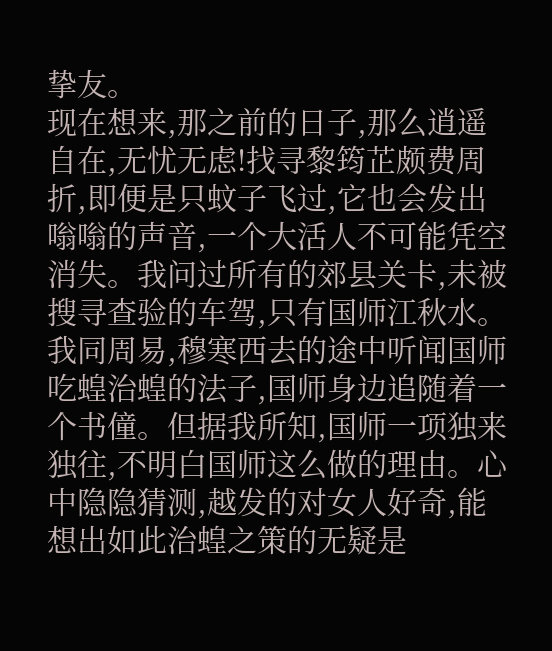挚友。
现在想来,那之前的日子,那么逍遥自在,无忧无虑!找寻黎筠芷颇费周折,即便是只蚊子飞过,它也会发出嗡嗡的声音,一个大活人不可能凭空消失。我问过所有的郊县关卡,未被搜寻查验的车驾,只有国师江秋水。
我同周易,穆寒西去的途中听闻国师吃蝗治蝗的法子,国师身边追随着一个书僮。但据我所知,国师一项独来独往,不明白国师这么做的理由。心中隐隐猜测,越发的对女人好奇,能想出如此治蝗之策的无疑是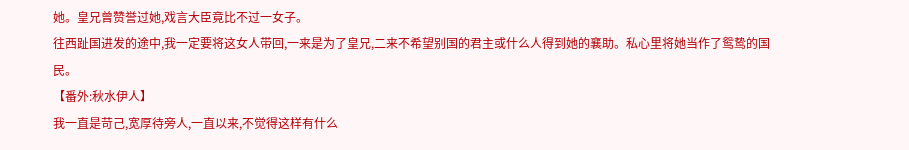她。皇兄曾赞誉过她,戏言大臣竟比不过一女子。
往西趾国进发的途中,我一定要将这女人带回,一来是为了皇兄,二来不希望别国的君主或什么人得到她的襄助。私心里将她当作了鸳鸷的国民。
【番外:秋水伊人】
我一直是苛己,宽厚待旁人,一直以来,不觉得这样有什么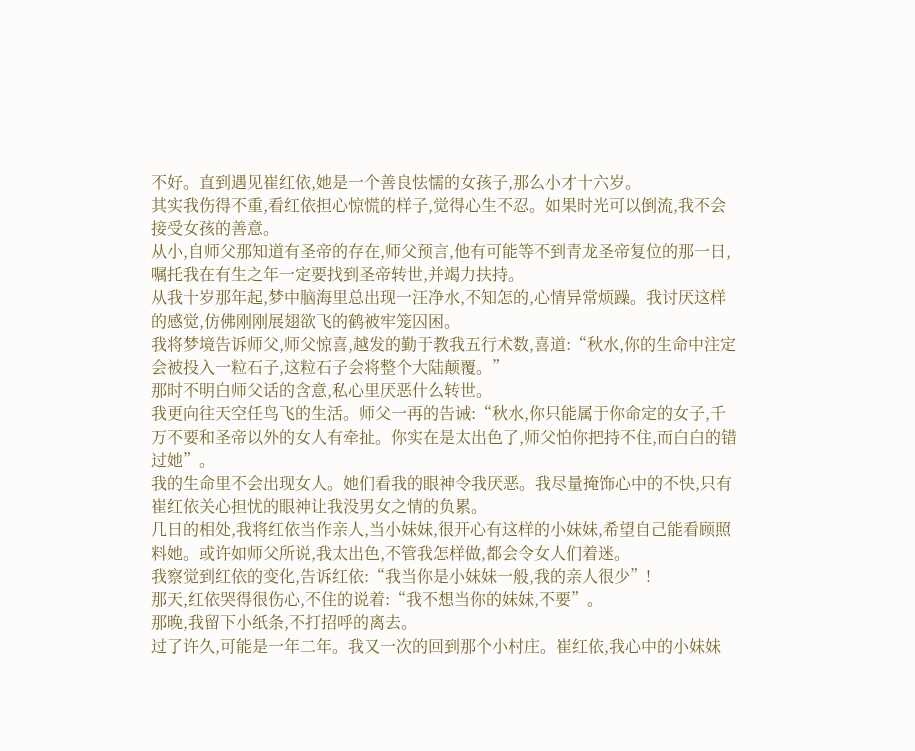不好。直到遇见崔红依,她是一个善良怯懦的女孩子,那么小才十六岁。
其实我伤得不重,看红依担心惊慌的样子,觉得心生不忍。如果时光可以倒流,我不会接受女孩的善意。
从小,自师父那知道有圣帝的存在,师父预言,他有可能等不到青龙圣帝复位的那一日,嘱托我在有生之年一定要找到圣帝转世,并竭力扶持。
从我十岁那年起,梦中脑海里总出现一汪净水,不知怎的,心情异常烦躁。我讨厌这样的感觉,仿佛刚刚展翅欲飞的鹤被牢笼囚困。
我将梦境告诉师父,师父惊喜,越发的勤于教我五行术数,喜道:“秋水,你的生命中注定会被投入一粒石子,这粒石子会将整个大陆颠覆。”
那时不明白师父话的含意,私心里厌恶什么转世。
我更向往天空任鸟飞的生活。师父一再的告诫:“秋水,你只能属于你命定的女子,千万不要和圣帝以外的女人有牵扯。你实在是太出色了,师父怕你把持不住,而白白的错过她”。
我的生命里不会出现女人。她们看我的眼神令我厌恶。我尽量掩饰心中的不快,只有崔红依关心担忧的眼神让我没男女之情的负累。
几日的相处,我将红依当作亲人,当小妹妹,很开心有这样的小妹妹,希望自己能看顾照料她。或许如师父所说,我太出色,不管我怎样做,都会令女人们着迷。
我察觉到红依的变化,告诉红依:“我当你是小妹妹一般,我的亲人很少”!
那天,红依哭得很伤心,不住的说着:“我不想当你的妹妹,不要”。
那晚,我留下小纸条,不打招呼的离去。
过了许久,可能是一年二年。我又一次的回到那个小村庄。崔红依,我心中的小妹妹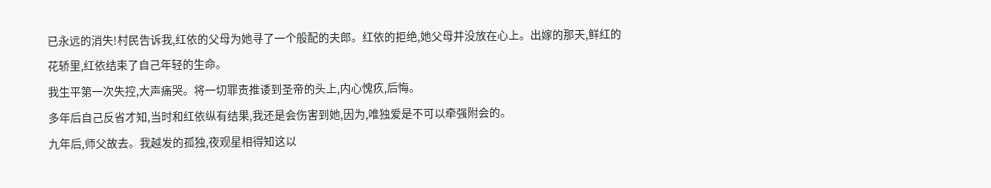已永远的消失!村民告诉我,红依的父母为她寻了一个般配的夫郎。红依的拒绝,她父母并没放在心上。出嫁的那天,鲜红的花轿里,红依结束了自己年轻的生命。
我生平第一次失控,大声痛哭。将一切罪责推诿到圣帝的头上,内心愧疚,后悔。
多年后自己反省才知,当时和红依纵有结果,我还是会伤害到她,因为,唯独爱是不可以牵强附会的。
九年后,师父故去。我越发的孤独,夜观星相得知这以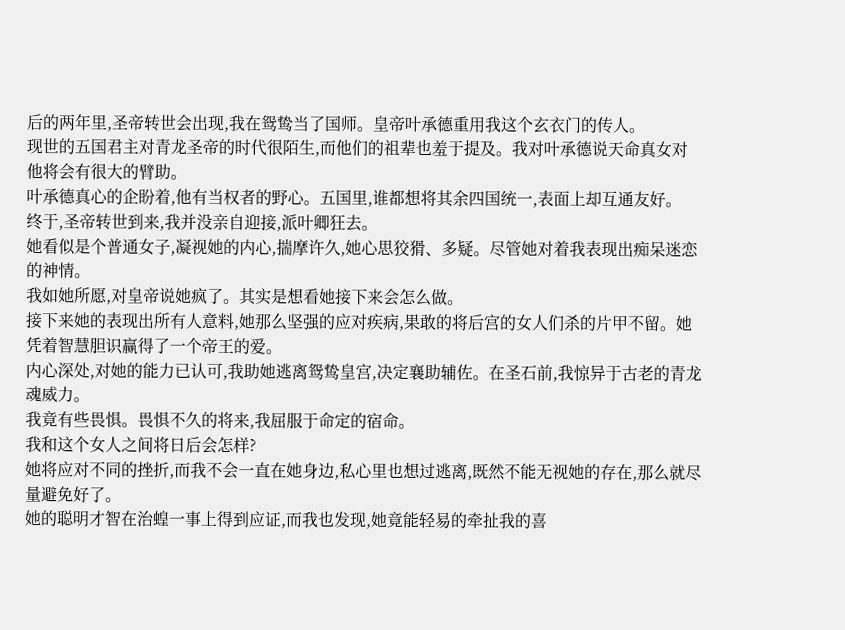后的两年里,圣帝转世会出现,我在鸳鸷当了国师。皇帝叶承德重用我这个玄衣门的传人。
现世的五国君主对青龙圣帝的时代很陌生,而他们的祖辈也羞于提及。我对叶承德说天命真女对他将会有很大的臂助。
叶承德真心的企盼着,他有当权者的野心。五国里,谁都想将其余四国统一,表面上却互通友好。
终于,圣帝转世到来,我并没亲自迎接,派叶卿狂去。
她看似是个普通女子,凝视她的内心,揣摩许久,她心思狡猾、多疑。尽管她对着我表现出痴呆迷恋的神情。
我如她所愿,对皇帝说她疯了。其实是想看她接下来会怎么做。
接下来她的表现出所有人意料,她那么坚强的应对疾病,果敢的将后宫的女人们杀的片甲不留。她凭着智慧胆识赢得了一个帝王的爱。
内心深处,对她的能力已认可,我助她逃离鸳鸷皇宫,决定襄助辅佐。在圣石前,我惊异于古老的青龙魂威力。
我竟有些畏惧。畏惧不久的将来,我屈服于命定的宿命。
我和这个女人之间将日后会怎样?
她将应对不同的挫折,而我不会一直在她身边,私心里也想过逃离,既然不能无视她的存在,那么就尽量避免好了。
她的聪明才智在治蝗一事上得到应证,而我也发现,她竟能轻易的牵扯我的喜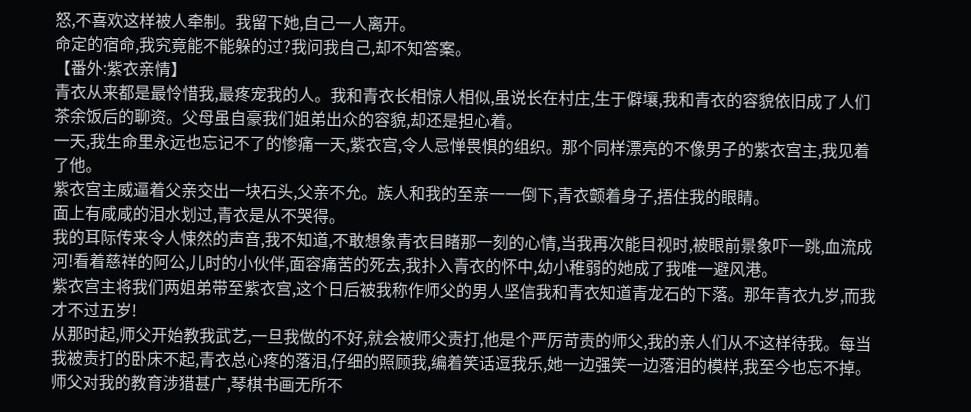怒,不喜欢这样被人牵制。我留下她,自己一人离开。
命定的宿命,我究竟能不能躲的过?我问我自己,却不知答案。
【番外:紫衣亲情】
青衣从来都是最怜惜我,最疼宠我的人。我和青衣长相惊人相似,虽说长在村庄,生于僻壤,我和青衣的容貌依旧成了人们茶余饭后的聊资。父母虽自豪我们姐弟出众的容貌,却还是担心着。
一天,我生命里永远也忘记不了的惨痛一天,紫衣宫,令人忌惮畏惧的组织。那个同样漂亮的不像男子的紫衣宫主,我见着了他。
紫衣宫主威逼着父亲交出一块石头,父亲不允。族人和我的至亲一一倒下,青衣颤着身子,捂住我的眼睛。
面上有咸咸的泪水划过,青衣是从不哭得。
我的耳际传来令人悚然的声音,我不知道,不敢想象青衣目睹那一刻的心情,当我再次能目视时,被眼前景象吓一跳,血流成河!看着慈祥的阿公,儿时的小伙伴,面容痛苦的死去,我扑入青衣的怀中,幼小稚弱的她成了我唯一避风港。
紫衣宫主将我们两姐弟带至紫衣宫,这个日后被我称作师父的男人坚信我和青衣知道青龙石的下落。那年青衣九岁,而我才不过五岁!
从那时起,师父开始教我武艺,一旦我做的不好,就会被师父责打,他是个严厉苛责的师父,我的亲人们从不这样待我。每当我被责打的卧床不起,青衣总心疼的落泪,仔细的照顾我,编着笑话逗我乐,她一边强笑一边落泪的模样,我至今也忘不掉。
师父对我的教育涉猎甚广,琴棋书画无所不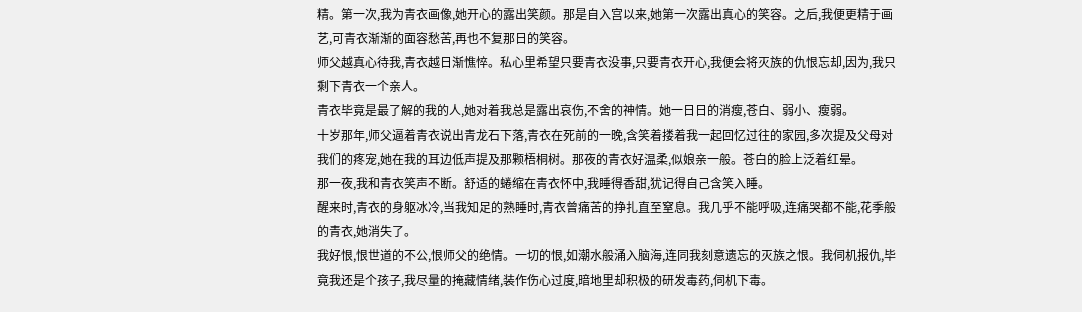精。第一次,我为青衣画像,她开心的露出笑颜。那是自入宫以来,她第一次露出真心的笑容。之后,我便更精于画艺,可青衣渐渐的面容愁苦,再也不复那日的笑容。
师父越真心待我,青衣越日渐憔悴。私心里希望只要青衣没事,只要青衣开心,我便会将灭族的仇恨忘却,因为,我只剩下青衣一个亲人。
青衣毕竟是最了解的我的人,她对着我总是露出哀伤,不舍的神情。她一日日的消瘦,苍白、弱小、瘦弱。
十岁那年,师父逼着青衣说出青龙石下落,青衣在死前的一晚,含笑着搂着我一起回忆过往的家园,多次提及父母对我们的疼宠,她在我的耳边低声提及那颗梧桐树。那夜的青衣好温柔,似娘亲一般。苍白的脸上泛着红晕。
那一夜,我和青衣笑声不断。舒适的蜷缩在青衣怀中,我睡得香甜,犹记得自己含笑入睡。
醒来时,青衣的身躯冰冷,当我知足的熟睡时,青衣曾痛苦的挣扎直至窒息。我几乎不能呼吸,连痛哭都不能,花季般的青衣,她消失了。
我好恨,恨世道的不公,恨师父的绝情。一切的恨,如潮水般涌入脑海,连同我刻意遗忘的灭族之恨。我伺机报仇,毕竟我还是个孩子,我尽量的掩藏情绪,装作伤心过度,暗地里却积极的研发毒药,伺机下毒。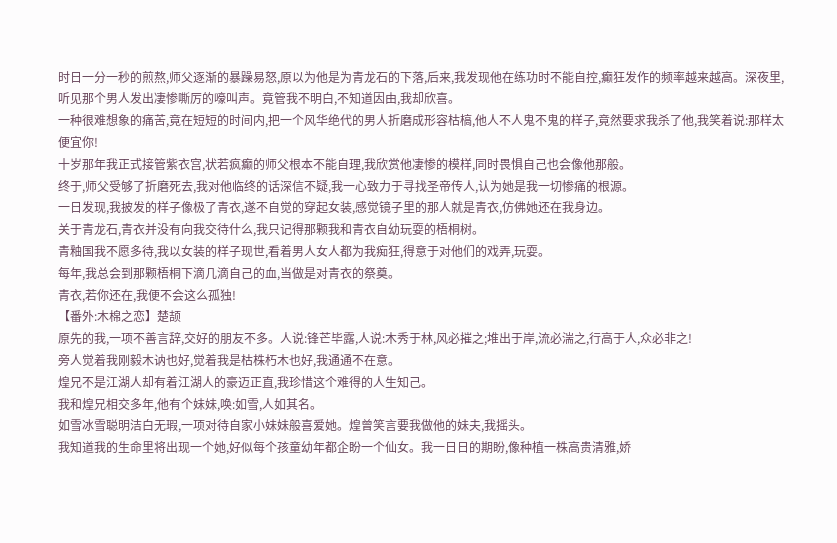时日一分一秒的煎熬,师父逐渐的暴躁易怒,原以为他是为青龙石的下落,后来,我发现他在练功时不能自控,癫狂发作的频率越来越高。深夜里,听见那个男人发出凄惨嘶厉的嚎叫声。竟管我不明白,不知道因由,我却欣喜。
一种很难想象的痛苦,竟在短短的时间内,把一个风华绝代的男人折磨成形容枯槁,他人不人鬼不鬼的样子,竟然要求我杀了他,我笑着说:那样太便宜你!
十岁那年我正式接管紫衣宫,状若疯癫的师父根本不能自理,我欣赏他凄惨的模样,同时畏惧自己也会像他那般。
终于,师父受够了折磨死去,我对他临终的话深信不疑,我一心致力于寻找圣帝传人,认为她是我一切惨痛的根源。
一日发现,我披发的样子像极了青衣,遂不自觉的穿起女装,感觉镜子里的那人就是青衣,仿佛她还在我身边。
关于青龙石,青衣并没有向我交待什么,我只记得那颗我和青衣自幼玩耍的梧桐树。
青釉国我不愿多待,我以女装的样子现世,看着男人女人都为我痴狂,得意于对他们的戏弄,玩耍。
每年,我总会到那颗梧桐下滴几滴自己的血,当做是对青衣的祭奠。
青衣,若你还在,我便不会这么孤独!
【番外:木棉之恋】楚颉
原先的我,一项不善言辞,交好的朋友不多。人说:锋芒毕露,人说:木秀于林,风必摧之;堆出于岸,流必湍之,行高于人,众必非之!
旁人觉着我刚毅木讷也好,觉着我是枯株朽木也好,我通通不在意。
煌兄不是江湖人却有着江湖人的豪迈正直,我珍惜这个难得的人生知己。
我和煌兄相交多年,他有个妹妹,唤:如雪,人如其名。
如雪冰雪聪明洁白无瑕,一项对待自家小妹妹般喜爱她。煌曾笑言要我做他的妹夫,我摇头。
我知道我的生命里将出现一个她,好似每个孩童幼年都企盼一个仙女。我一日日的期盼,像种植一株高贵清雅,娇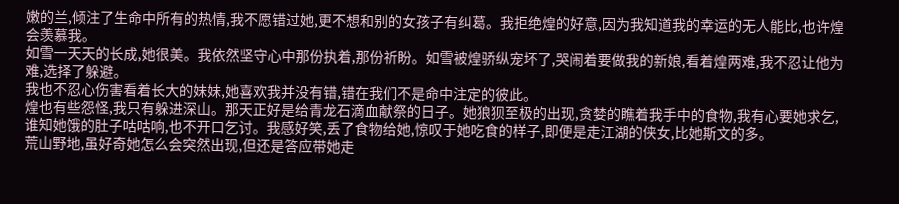嫩的兰,倾注了生命中所有的热情,我不愿错过她,更不想和别的女孩子有纠葛。我拒绝煌的好意,因为我知道我的幸运的无人能比,也许煌会羡慕我。
如雪一天天的长成,她很美。我依然坚守心中那份执着,那份祈盼。如雪被煌骄纵宠坏了,哭闹着要做我的新娘,看着煌两难,我不忍让他为难,选择了躲避。
我也不忍心伤害看着长大的妹妹,她喜欢我并没有错,错在我们不是命中注定的彼此。
煌也有些怨怪,我只有躲进深山。那天正好是给青龙石滴血献祭的日子。她狼狈至极的出现,贪婪的瞧着我手中的食物,我有心要她求乞,谁知她饿的肚子咕咕响,也不开口乞讨。我感好笑,丢了食物给她,惊叹于她吃食的样子,即便是走江湖的侠女,比她斯文的多。
荒山野地,虽好奇她怎么会突然出现,但还是答应带她走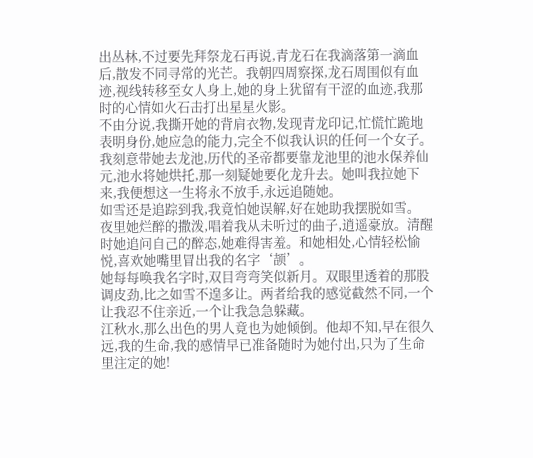出丛林,不过要先拜祭龙石再说,青龙石在我滴落第一滴血后,散发不同寻常的光芒。我朝四周察探,龙石周围似有血迹,视线转移至女人身上,她的身上犹留有干涩的血迹,我那时的心情如火石击打出星星火影。
不由分说,我撕开她的背肩衣物,发现青龙印记,忙慌忙跪地表明身份,她应急的能力,完全不似我认识的任何一个女子。
我刻意带她去龙池,历代的圣帝都要靠龙池里的池水保养仙元,池水将她烘托,那一刻疑她要化龙升去。她叫我拉她下来,我便想这一生将永不放手,永远追随她。
如雪还是追踪到我,我竟怕她误解,好在她助我摆脱如雪。
夜里她烂醉的撒泼,唱着我从未听过的曲子,逍遥豪放。清醒时她追问自己的醉态,她难得害羞。和她相处,心情轻松愉悦,喜欢她嘴里冒出我的名字‘颉’。
她每每唤我名字时,双目弯弯笑似新月。双眼里透着的那股调皮劲,比之如雪不遑多让。两者给我的感觉截然不同,一个让我忍不住亲近,一个让我急急躲藏。
江秋水,那么出色的男人竟也为她倾倒。他却不知,早在很久远,我的生命,我的感情早已准备随时为她付出,只为了生命里注定的她!